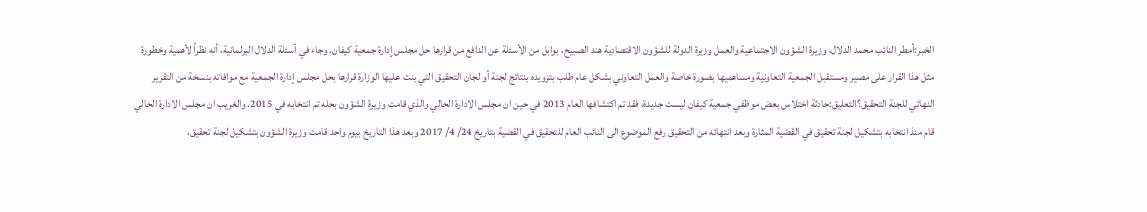الخبر:أمطر النائب محمد الدلال، وزيرة الشؤون الاجتماعية والعمل وزيرة الدولة للشؤون الاقتصادية هند الصبيح، بوابل من الأسئلة عن الدافع من قرارها حل مجلس إدارة جمعية كيفان. وجاء في أسئلة الدلال البرلمانية، أنه نظراً لأهمية وخطورة مثل هذا القرار على مصير ومستقبل الجمعية التعاونية ومساهميها بصورة خاصة والعمل التعاوني بشكل عام طلب بتزويده بنتائج لجنة أو لجان التحقيق التي بنت عليها الوزارة قرارها بحل مجلس إدارة الجمعية مع موافاته بنسخة من التقرير النهائي للجنة التحقيق؟التعليق:حادثة اختلاس بعض موظفي جمعية كيفان ليست جديدة، فقد تم اكتشافها العام 2013 في حين ان مجلس الادارة الحالي والذي قامت وزيرة الشؤون بحله تم انتخابه في 2015. والغريب ان مجلس الادارة الحالي قام منذ انتخابه بتشكيل لجنة تحقيق في القضية المثارة وبعد انتهائه من التحقيق رفع الموضوع الى النائب العام للتحقيق في القضية بتاريخ 24/ 4/ 2017 وبعد هذا التاريخ بيوم واحد قامت وزيرة الشؤون بتشكيل لجنة تحقيق،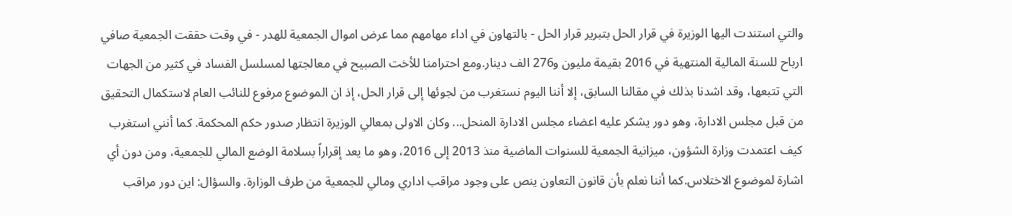والتي استندت اليها الوزيرة في قرار الحل بتبرير قرار الحل - بالتهاون في اداء مهامهم مما عرض اموال الجمعية للهدر - في وقت حققت الجمعية صافي ارباح للسنة المالية المنتهية في 2016 بقيمة مليون و276 الف دينار.ومع احترامنا للأخت الصبيح في معالجتها لمسلسل الفساد في كثير من الجهات التي تتبعها، وقد اشدنا بذلك في مقالنا السابق، إلا أننا اليوم نستغرب من لجوئها إلى قرار الحل، إذ ان الموضوع مرفوع للنائب العام لاستكمال التحقيق من قبل مجلس الادارة، وهو دور يشكر عليه اعضاء مجلس الادارة المنحل... وكان الاولى بمعالي الوزيرة انتظار صدور حكم المحكمة. كما أنني استغرب كيف اعتمدت وزارة الشؤون، ميزانية الجمعية للسنوات الماضية منذ 2013 إلى 2016، وهو ما يعد إقراراً بسلامة الوضع المالي للجمعية، ومن دون أي اشارة لموضوع الاختلاس.كما أننا نعلم بأن قانون التعاون ينص على وجود مراقب اداري ومالي للجمعية من طرف الوزارة. والسؤال: اين دور مراقب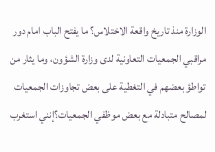الوزارة منذ تاريخ واقعة الاختلاس؟ ما يفتح الباب امام دور مراقبي الجمعيات التعاونية لدى وزارة الشؤون، وما يثار من تواطؤ بعضهم في التغطية على بعض تجاوزات الجمعيات لمصالح متبادلة مع بعض موظفي الجمعيات؟إنني استغرب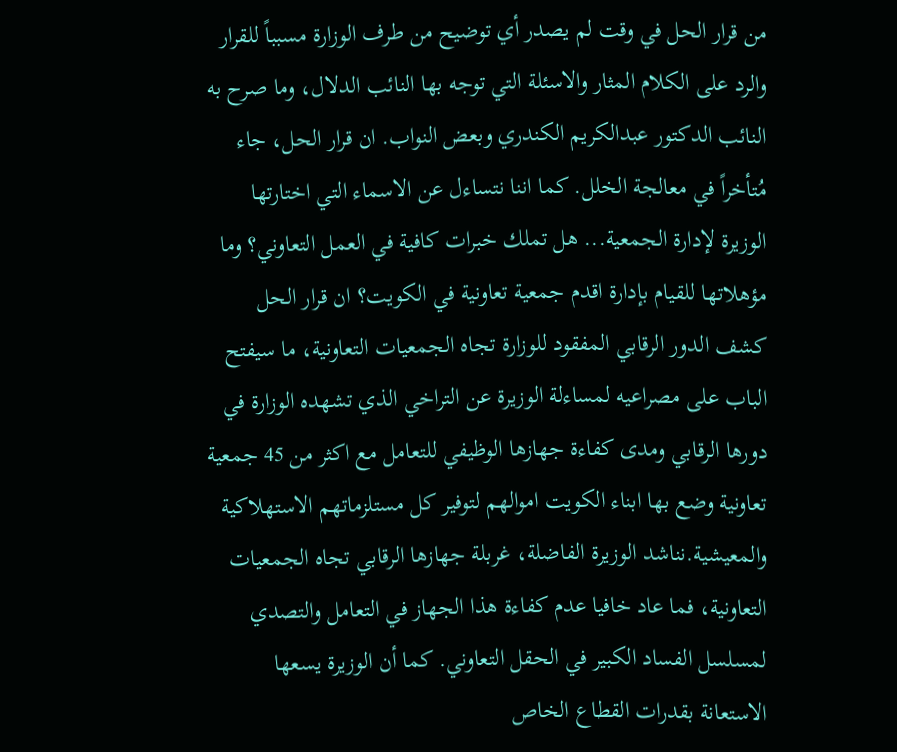من قرار الحل في وقت لم يصدر أي توضيح من طرف الوزارة مسبباً للقرار والرد على الكلام المثار والاسئلة التي توجه بها النائب الدلال، وما صرح به النائب الدكتور عبدالكريم الكندري وبعض النواب. ان قرار الحل، جاء مُتأخراً في معالجة الخلل. كما اننا نتساءل عن الاسماء التي اختارتها الوزيرة لإدارة الجمعية... هل تملك خبرات كافية في العمل التعاوني؟ وما مؤهلاتها للقيام بإدارة اقدم جمعية تعاونية في الكويت؟ ان قرار الحل كشف الدور الرقابي المفقود للوزارة تجاه الجمعيات التعاونية، ما سيفتح الباب على مصراعيه لمساءلة الوزيرة عن التراخي الذي تشهده الوزارة في دورها الرقابي ومدى كفاءة جهازها الوظيفي للتعامل مع اكثر من 45 جمعية تعاونية وضع بها ابناء الكويت اموالهم لتوفير كل مستلزماتهم الاستهلاكية والمعيشية.نناشد الوزيرة الفاضلة، غربلة جهازها الرقابي تجاه الجمعيات التعاونية، فما عاد خافيا عدم كفاءة هذا الجهاز في التعامل والتصدي لمسلسل الفساد الكبير في الحقل التعاوني. كما أن الوزيرة يسعها الاستعانة بقدرات القطاع الخاص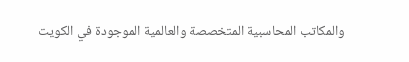والمكاتب المحاسبية المتخصصة والعالمية الموجودة في الكويت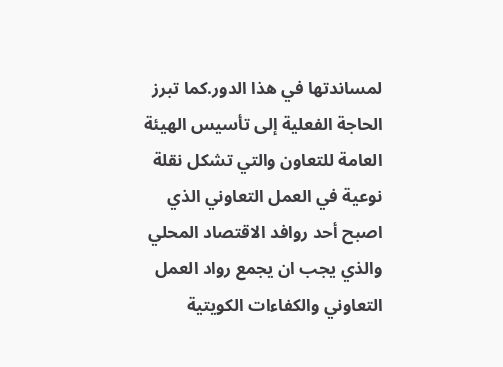لمساندتها في هذا الدور.كما تبرز الحاجة الفعلية إلى تأسيس الهيئة العامة للتعاون والتي تشكل نقلة نوعية في العمل التعاوني الذي اصبح أحد روافد الاقتصاد المحلي والذي يجب ان يجمع رواد العمل التعاوني والكفاءات الكويتية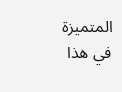المتميزة في هذا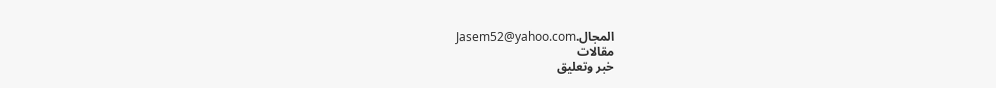المجال.Jasem52@yahoo.com
مقالات
خبر وتعليق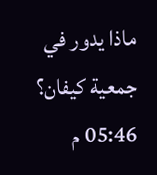ماذا يدور في جمعية كيفان؟
05:46 م